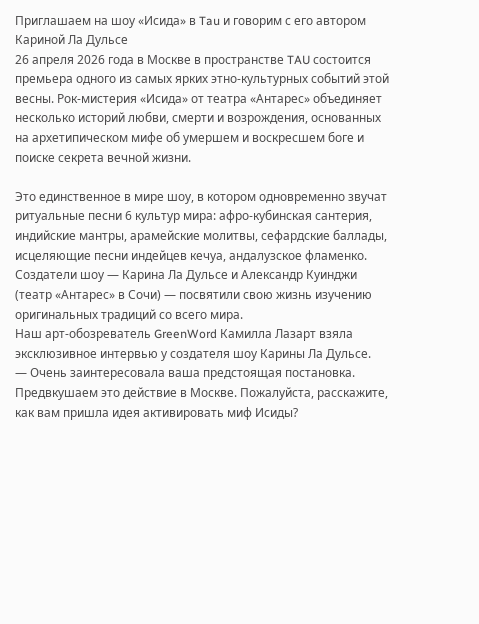Приглашаем на шоу «Исида» в Tau и говорим с его автором Кариной Ла Дульсе
26 апреля 2026 года в Москве в пространстве TAU состоится премьера одного из самых ярких этно-культурных событий этой весны. Рок-мистерия «Исида» от театра «Антарес» объединяет несколько историй любви, смерти и возрождения, основанных на архетипическом мифе об умершем и воскресшем боге и поиске секрета вечной жизни.

Это единственное в мире шоу, в котором одновременно звучат ритуальные песни 6 культур мира: афро-кубинская сантерия, индийские мантры, арамейские молитвы, сефардские баллады, исцеляющие песни индейцев кечуа, андалузское фламенко. Создатели шоу — Карина Ла Дульсе и Александр Куинджи (театр «Антарес» в Сочи) — посвятили свою жизнь изучению оригинальных традиций со всего мира.
Наш арт-обозреватель GreenWord Камилла Лазарт взяла эксклюзивное интервью у создателя шоу Карины Ла Дульсе.
— Очень заинтересовала ваша предстоящая постановка. Предвкушаем это действие в Москве. Пожалуйста, расскажите, как вам пришла идея активировать миф Исиды?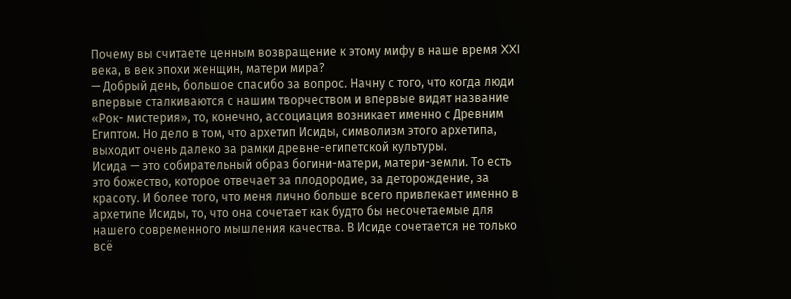Почему вы считаете ценным возвращение к этому мифу в наше время XXI века, в век эпохи женщин, матери мира?
— Добрый день, большое спасибо за вопрос. Начну с того, что когда люди впервые сталкиваются с нашим творчеством и впервые видят название «Рок- мистерия», то, конечно, ассоциация возникает именно с Древним Египтом. Но дело в том, что архетип Исиды, символизм этого архетипа, выходит очень далеко за рамки древне-египетской культуры.
Исида — это собирательный образ богини-матери, матери-земли. То есть это божество, которое отвечает за плодородие, за деторождение, за красоту. И более того, что меня лично больше всего привлекает именно в архетипе Исиды, то, что она сочетает как будто бы несочетаемые для нашего современного мышления качества. В Исиде сочетается не только всё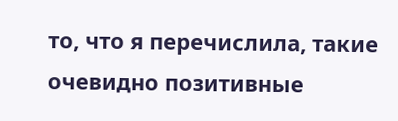то, что я перечислила, такие очевидно позитивные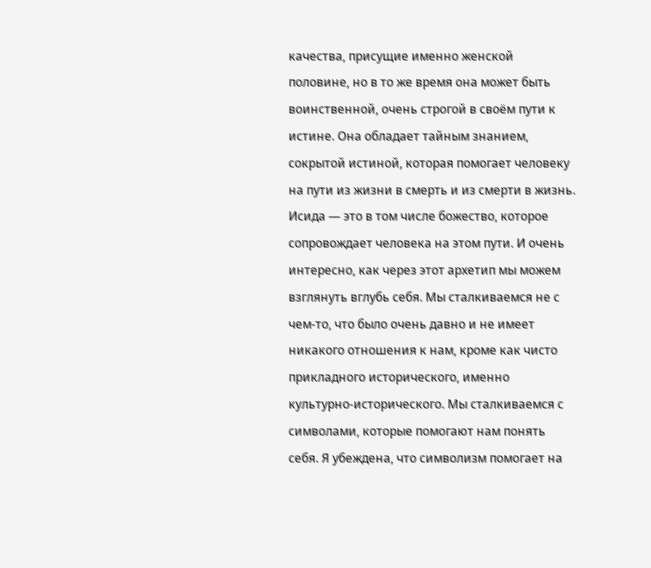качества, присущие именно женской половине, но в то же время она может быть воинственной, очень строгой в своём пути к истине. Она обладает тайным знанием, сокрытой истиной, которая помогает человеку на пути из жизни в смерть и из смерти в жизнь.
Исида — это в том числе божество, которое сопровождает человека на этом пути. И очень интересно, как через этот архетип мы можем взглянуть вглубь себя. Мы сталкиваемся не с чем-то, что было очень давно и не имеет никакого отношения к нам, кроме как чисто прикладного исторического, именно культурно-исторического. Мы сталкиваемся с символами, которые помогают нам понять себя. Я убеждена, что символизм помогает на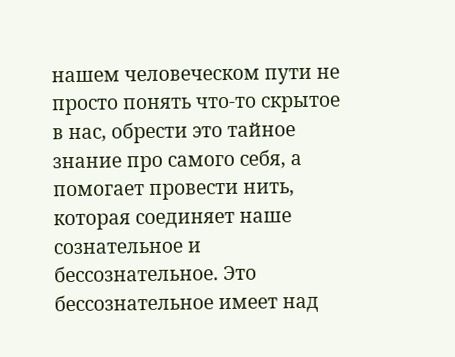нашем человеческом пути не просто понять что-то скрытое в нас, обрести это тайное знание про самого себя, а помогает провести нить, которая соединяет наше сознательное и бессознательное. Это бессознательное имеет над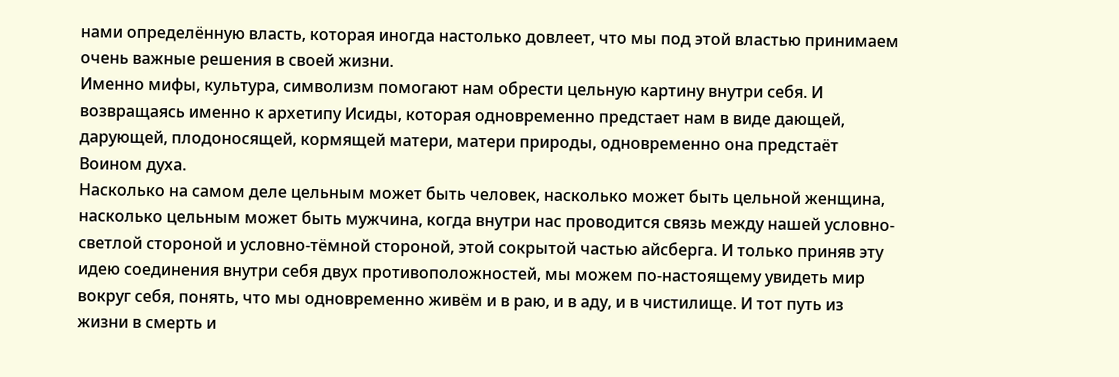нами определённую власть, которая иногда настолько довлеет, что мы под этой властью принимаем очень важные решения в своей жизни.
Именно мифы, культура, символизм помогают нам обрести цельную картину внутри себя. И возвращаясь именно к архетипу Исиды, которая одновременно предстает нам в виде дающей, дарующей, плодоносящей, кормящей матери, матери природы, одновременно она предстаёт Воином духа.
Насколько на самом деле цельным может быть человек, насколько может быть цельной женщина, насколько цельным может быть мужчина, когда внутри нас проводится связь между нашей условно-светлой стороной и условно-тёмной стороной, этой сокрытой частью айсберга. И только приняв эту идею соединения внутри себя двух противоположностей, мы можем по-настоящему увидеть мир вокруг себя, понять, что мы одновременно живём и в раю, и в аду, и в чистилище. И тот путь из жизни в смерть и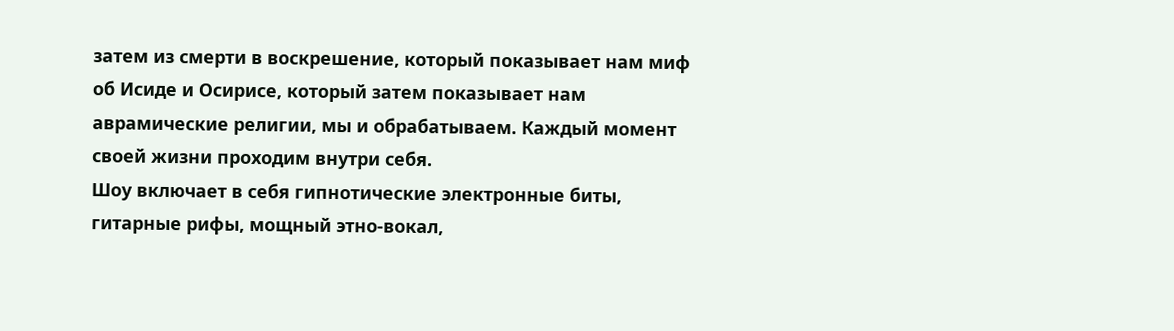затем из смерти в воскрешение, который показывает нам миф об Исиде и Осирисе, который затем показывает нам аврамические религии, мы и обрабатываем. Каждый момент своей жизни проходим внутри себя.
Шоу включает в себя гипнотические электронные биты, гитарные рифы, мощный этно-вокал,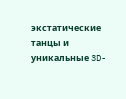экстатические танцы и уникальные 3D-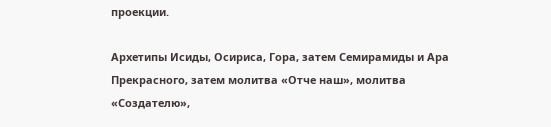проекции.

Архетипы Исиды, Осириса, Гора, затем Семирамиды и Ара Прекрасного, затем молитва «Отче наш», молитва «Создателю»,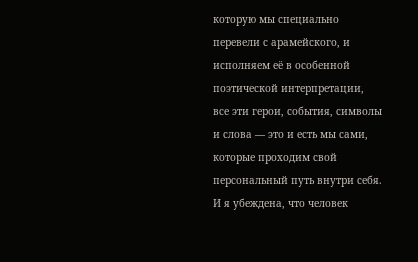которую мы специально перевели с арамейского, и исполняем её в особенной поэтической интерпретации, все эти герои, события, символы и слова — это и есть мы сами, которые проходим свой персональный путь внутри себя.
И я убеждена, что человек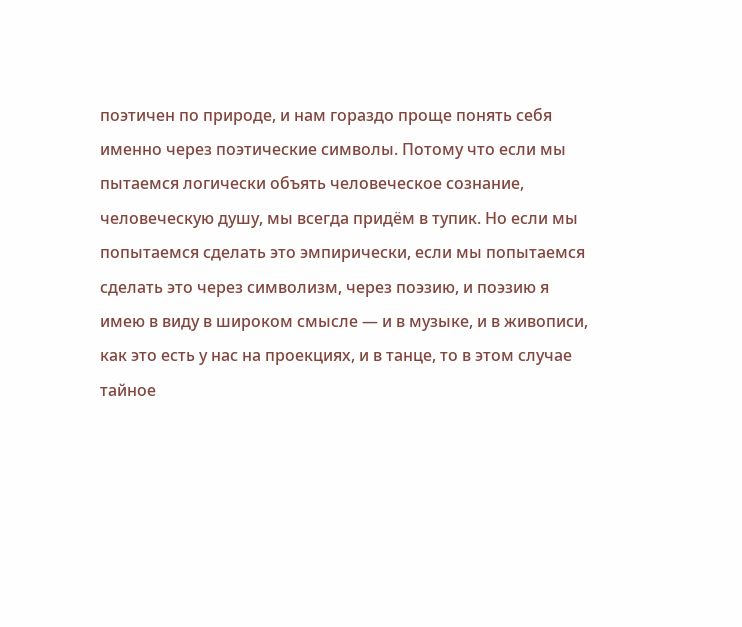поэтичен по природе, и нам гораздо проще понять себя именно через поэтические символы. Потому что если мы пытаемся логически объять человеческое сознание, человеческую душу, мы всегда придём в тупик. Но если мы попытаемся сделать это эмпирически, если мы попытаемся сделать это через символизм, через поэзию, и поэзию я имею в виду в широком смысле — и в музыке, и в живописи, как это есть у нас на проекциях, и в танце, то в этом случае тайное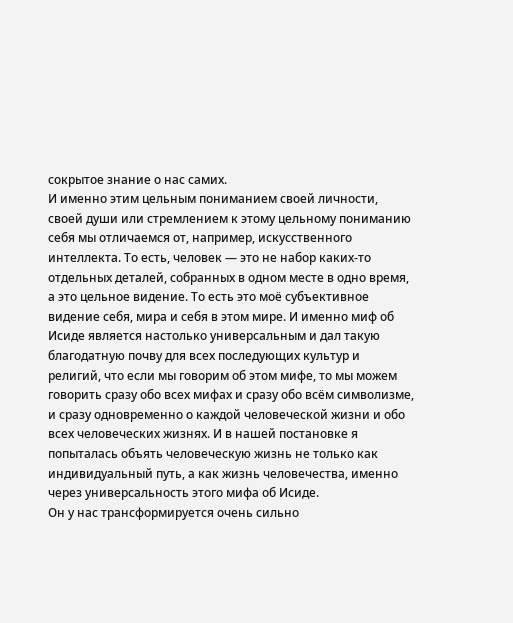сокрытое знание о нас самих.
И именно этим цельным пониманием своей личности, своей души или стремлением к этому цельному пониманию себя мы отличаемся от, например, искусственного интеллекта. То есть, человек — это не набор каких-то отдельных деталей, собранных в одном месте в одно время, а это цельное видение. То есть это моё субъективное видение себя, мира и себя в этом мире. И именно миф об Исиде является настолько универсальным и дал такую благодатную почву для всех последующих культур и религий, что если мы говорим об этом мифе, то мы можем говорить сразу обо всех мифах и сразу обо всём символизме, и сразу одновременно о каждой человеческой жизни и обо всех человеческих жизнях. И в нашей постановке я попыталась объять человеческую жизнь не только как индивидуальный путь, а как жизнь человечества, именно через универсальность этого мифа об Исиде.
Он у нас трансформируется очень сильно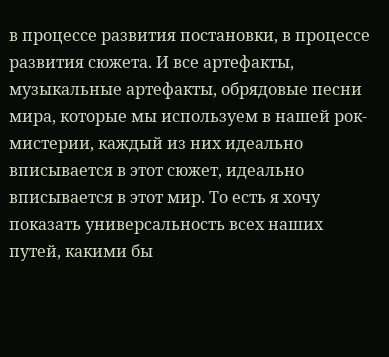в процессе развития постановки, в процессе развития сюжета. И все артефакты, музыкальные артефакты, обрядовые песни мира, которые мы используем в нашей рок-мистерии, каждый из них идеально вписывается в этот сюжет, идеально вписывается в этот мир. То есть я хочу показать универсальность всех наших путей, какими бы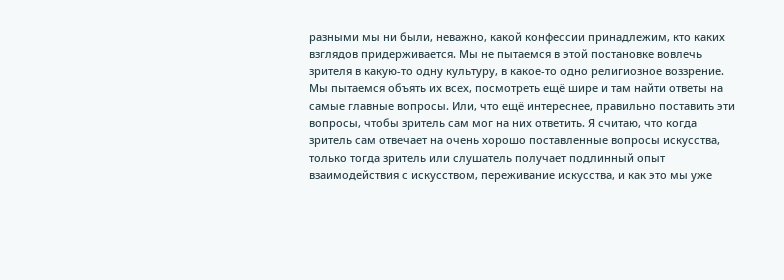разными мы ни были, неважно, какой конфессии принадлежим, кто каких взглядов придерживается. Мы не пытаемся в этой постановке вовлечь зрителя в какую-то одну культуру, в какое-то одно религиозное воззрение. Мы пытаемся объять их всех, посмотреть ещё шире и там найти ответы на самые главные вопросы. Или, что ещё интереснее, правильно поставить эти вопросы, чтобы зритель сам мог на них ответить. Я считаю, что когда зритель сам отвечает на очень хорошо поставленные вопросы искусства, только тогда зритель или слушатель получает подлинный опыт взаимодействия с искусством, переживание искусства, и как это мы уже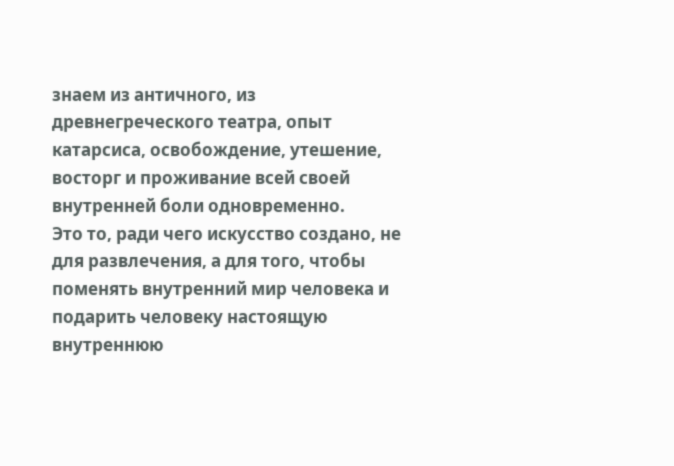знаем из античного, из древнегреческого театра, опыт катарсиса, освобождение, утешение, восторг и проживание всей своей внутренней боли одновременно.
Это то, ради чего искусство создано, не для развлечения, а для того, чтобы поменять внутренний мир человека и подарить человеку настоящую внутреннюю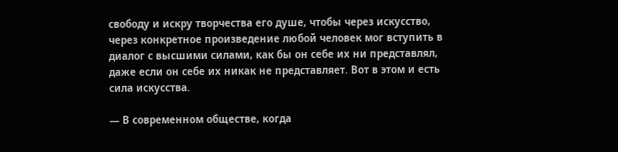свободу и искру творчества его душе, чтобы через искусство, через конкретное произведение любой человек мог вступить в диалог с высшими силами, как бы он себе их ни представлял, даже если он себе их никак не представляет. Вот в этом и есть сила искусства.

— В современном обществе, когда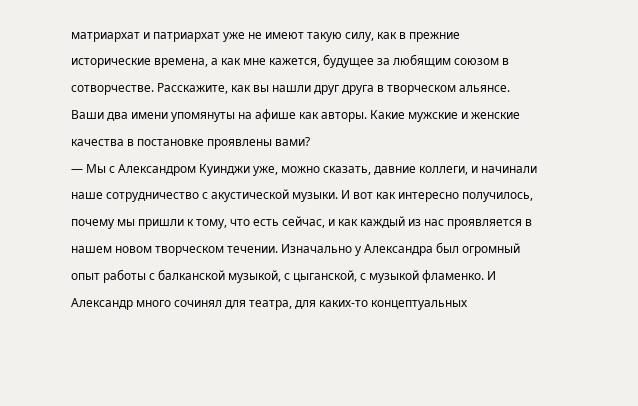матриархат и патриархат уже не имеют такую силу, как в прежние исторические времена, а как мне кажется, будущее за любящим союзом в сотворчестве. Расскажите, как вы нашли друг друга в творческом альянсе. Ваши два имени упомянуты на афише как авторы. Какие мужские и женские качества в постановке проявлены вами?
— Мы с Александром Куинджи уже, можно сказать, давние коллеги, и начинали наше сотрудничество с акустической музыки. И вот как интересно получилось, почему мы пришли к тому, что есть сейчас, и как каждый из нас проявляется в нашем новом творческом течении. Изначально у Александра был огромный опыт работы с балканской музыкой, с цыганской, с музыкой фламенко. И Александр много сочинял для театра, для каких-то концептуальных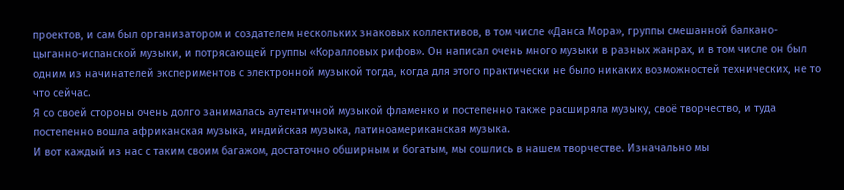проектов, и сам был организатором и создателем нескольких знаковых коллективов, в том числе «Данса Мора», группы смешанной балкано-цыганно-испанской музыки, и потрясающей группы «Коралловых рифов». Он написал очень много музыки в разных жанрах, и в том числе он был одним из начинателей экспериментов с электронной музыкой тогда, когда для этого практически не было никаких возможностей технических, не то что сейчас.
Я со своей стороны очень долго занималась аутентичной музыкой фламенко и постепенно также расширяла музыку, своё творчество, и туда постепенно вошла африканская музыка, индийская музыка, латиноамериканская музыка.
И вот каждый из нас с таким своим багажом, достаточно обширным и богатым, мы сошлись в нашем творчестве. Изначально мы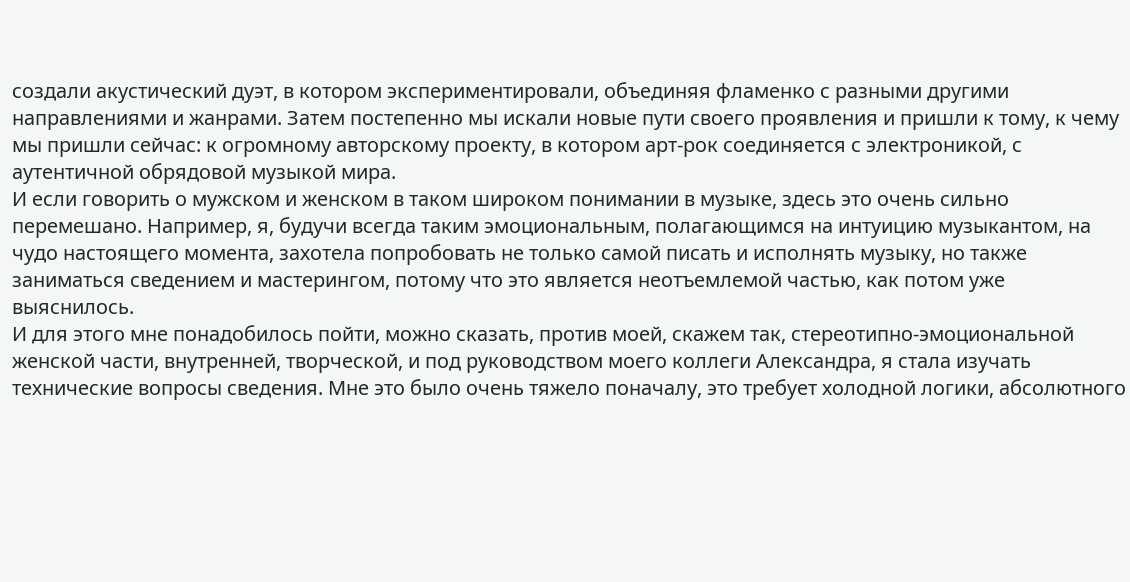создали акустический дуэт, в котором экспериментировали, объединяя фламенко с разными другими направлениями и жанрами. Затем постепенно мы искали новые пути своего проявления и пришли к тому, к чему мы пришли сейчас: к огромному авторскому проекту, в котором арт-рок соединяется с электроникой, с аутентичной обрядовой музыкой мира.
И если говорить о мужском и женском в таком широком понимании в музыке, здесь это очень сильно перемешано. Например, я, будучи всегда таким эмоциональным, полагающимся на интуицию музыкантом, на чудо настоящего момента, захотела попробовать не только самой писать и исполнять музыку, но также заниматься сведением и мастерингом, потому что это является неотъемлемой частью, как потом уже выяснилось.
И для этого мне понадобилось пойти, можно сказать, против моей, скажем так, стереотипно-эмоциональной женской части, внутренней, творческой, и под руководством моего коллеги Александра, я стала изучать технические вопросы сведения. Мне это было очень тяжело поначалу, это требует холодной логики, абсолютного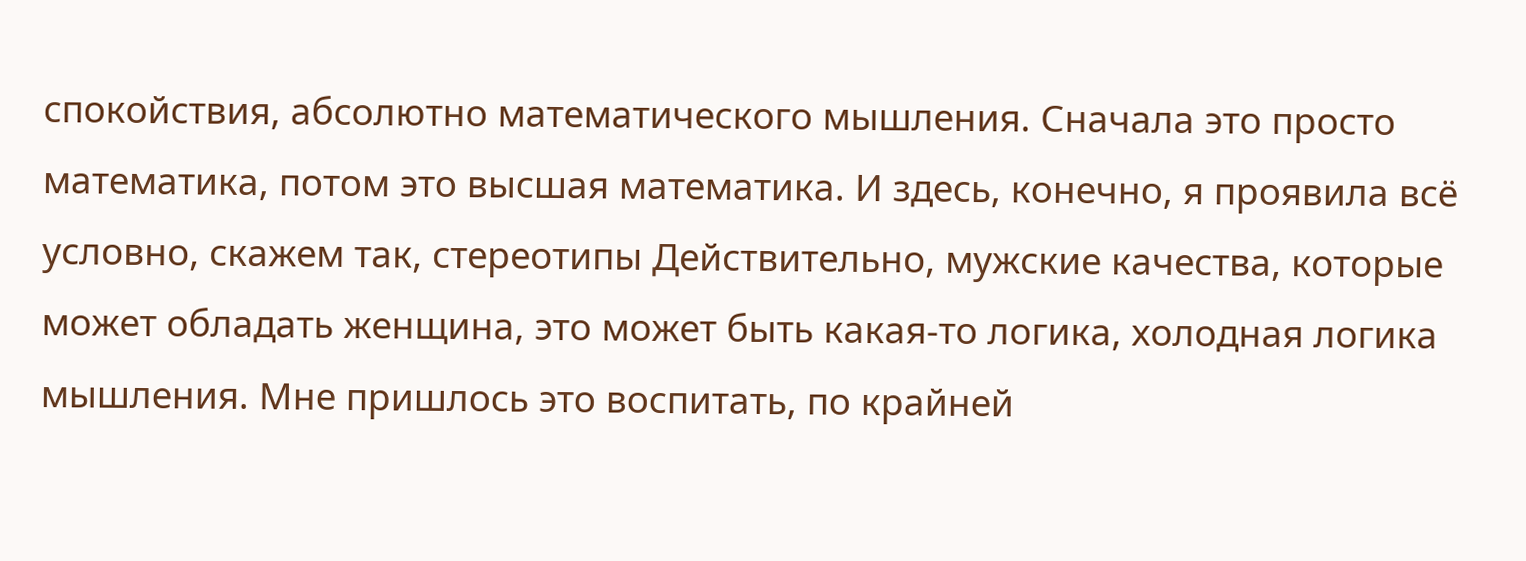спокойствия, абсолютно математического мышления. Сначала это просто математика, потом это высшая математика. И здесь, конечно, я проявила всё условно, скажем так, стереотипы Действительно, мужские качества, которые может обладать женщина, это может быть какая-то логика, холодная логика мышления. Мне пришлось это воспитать, по крайней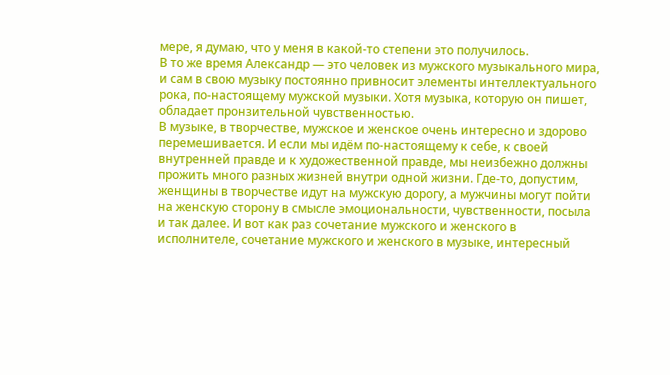мере, я думаю, что у меня в какой-то степени это получилось.
В то же время Александр — это человек из мужского музыкального мира, и сам в свою музыку постоянно привносит элементы интеллектуального рока, по-настоящему мужской музыки. Хотя музыка, которую он пишет, обладает пронзительной чувственностью.
В музыке, в творчестве, мужское и женское очень интересно и здорово перемешивается. И если мы идём по-настоящему к себе, к своей внутренней правде и к художественной правде, мы неизбежно должны прожить много разных жизней внутри одной жизни. Где-то, допустим, женщины в творчестве идут на мужскую дорогу, а мужчины могут пойти на женскую сторону в смысле эмоциональности, чувственности, посыла и так далее. И вот как раз сочетание мужского и женского в исполнителе, сочетание мужского и женского в музыке, интересный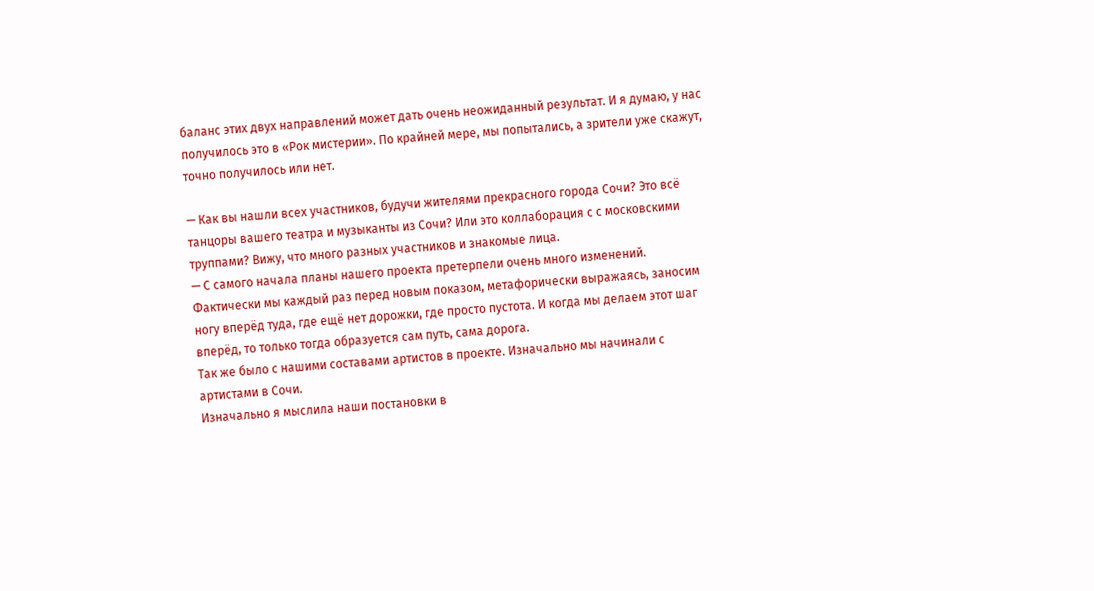баланс этих двух направлений может дать очень неожиданный результат. И я думаю, у нас получилось это в «Рок мистерии». По крайней мере, мы попытались, а зрители уже скажут, точно получилось или нет.

— Как вы нашли всех участников, будучи жителями прекрасного города Сочи? Это всё танцоры вашего театра и музыканты из Сочи? Или это коллаборация с с московскими труппами? Вижу, что много разных участников и знакомые лица.
— С самого начала планы нашего проекта претерпели очень много изменений. Фактически мы каждый раз перед новым показом, метафорически выражаясь, заносим ногу вперёд туда, где ещё нет дорожки, где просто пустота. И когда мы делаем этот шаг вперёд, то только тогда образуется сам путь, сама дорога.
Так же было с нашими составами артистов в проекте. Изначально мы начинали с артистами в Сочи.
Изначально я мыслила наши постановки в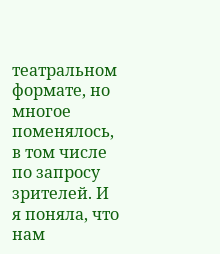театральном формате, но многое поменялось, в том числе по запросу зрителей. И я поняла, что нам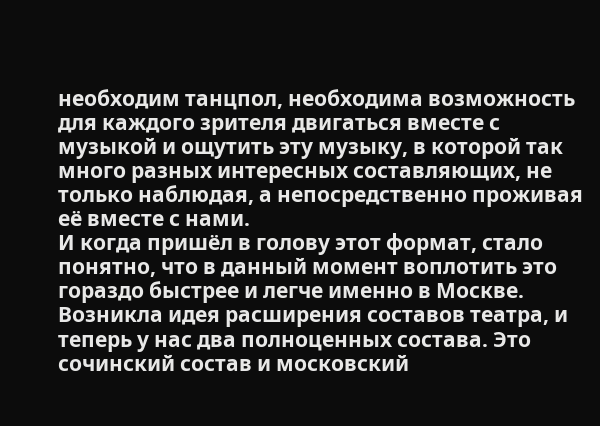необходим танцпол, необходима возможность для каждого зрителя двигаться вместе с музыкой и ощутить эту музыку, в которой так много разных интересных составляющих, не только наблюдая, а непосредственно проживая её вместе с нами.
И когда пришёл в голову этот формат, стало понятно, что в данный момент воплотить это гораздо быстрее и легче именно в Москве.
Возникла идея расширения составов театра, и теперь у нас два полноценных состава. Это сочинский состав и московский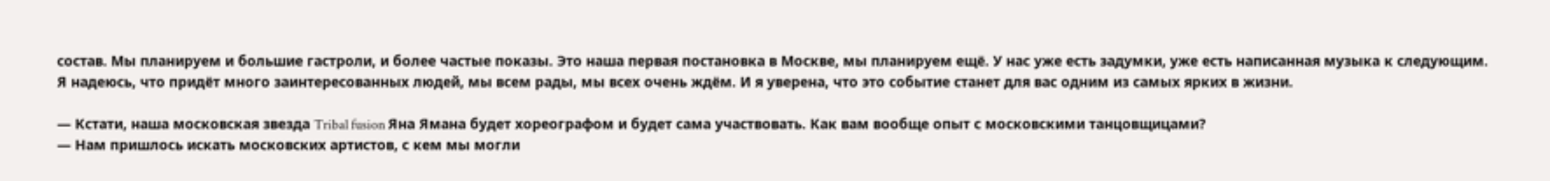состав. Мы планируем и большие гастроли, и более частые показы. Это наша первая постановка в Москве, мы планируем ещё. У нас уже есть задумки, уже есть написанная музыка к следующим.
Я надеюсь, что придёт много заинтересованных людей, мы всем рады, мы всех очень ждём. И я уверена, что это событие станет для вас одним из самых ярких в жизни.

— Кстати, наша московская звезда Tribal fusion Яна Ямана будет хореографом и будет сама участвовать. Как вам вообще опыт с московскими танцовщицами?
— Нам пришлось искать московских артистов, с кем мы могли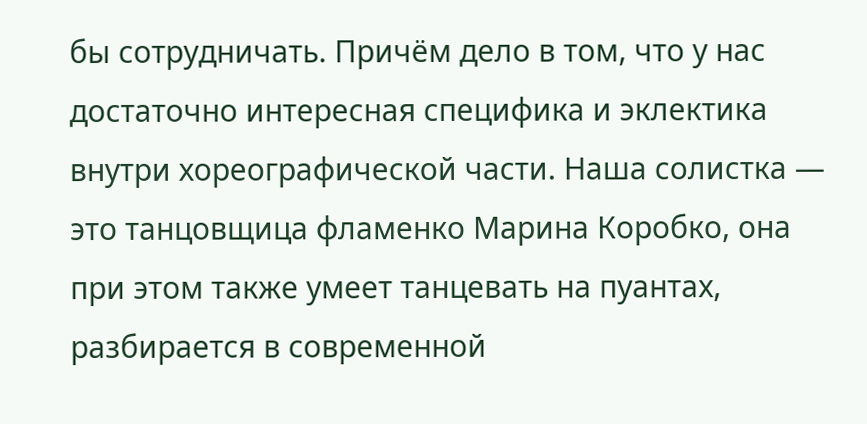бы сотрудничать. Причём дело в том, что у нас достаточно интересная специфика и эклектика внутри хореографической части. Наша солистка — это танцовщица фламенко Марина Коробко, она при этом также умеет танцевать на пуантах, разбирается в современной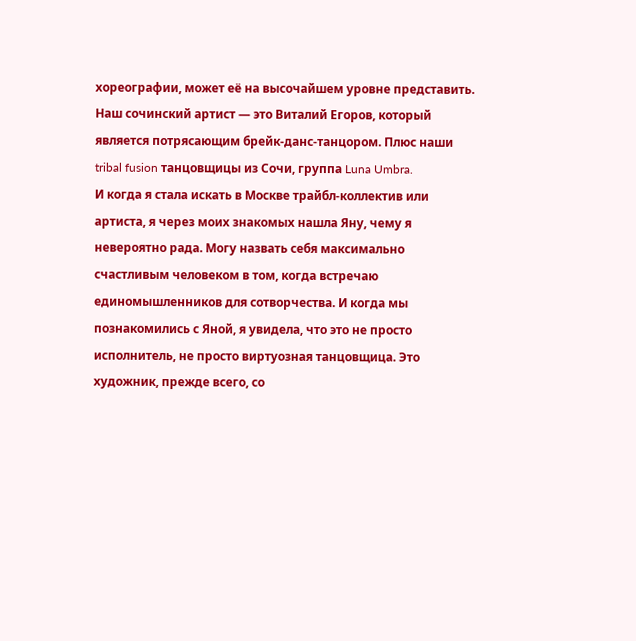хореографии, может её на высочайшем уровне представить. Наш сочинский артист — это Виталий Егоров, который является потрясающим брейк-данс-танцором. Плюс наши tribal fusion танцовщицы из Сочи, группа Luna Umbra.
И когда я стала искать в Москве трайбл-коллектив или артиста, я через моих знакомых нашла Яну, чему я невероятно рада. Могу назвать себя максимально счастливым человеком в том, когда встречаю единомышленников для сотворчества. И когда мы познакомились с Яной, я увидела, что это не просто исполнитель, не просто виртуозная танцовщица. Это художник, прежде всего, со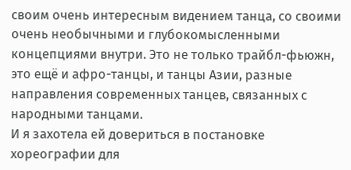своим очень интересным видением танца, со своими очень необычными и глубокомысленными концепциями внутри. Это не только трайбл-фьюжн, это ещё и афро-танцы, и танцы Азии, разные направления современных танцев, связанных с народными танцами.
И я захотела ей довериться в постановке хореографии для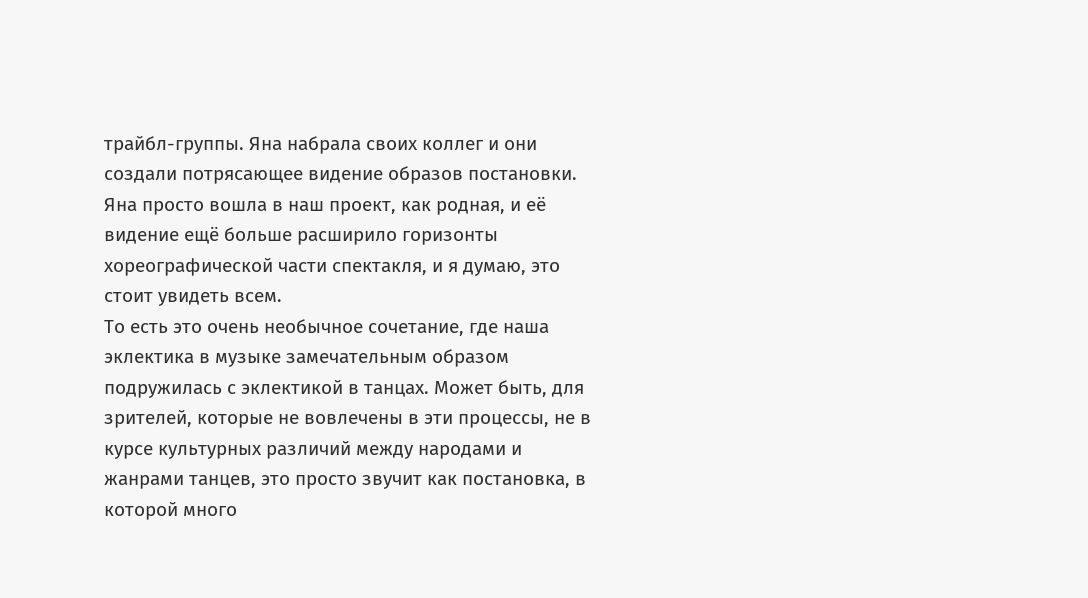трайбл-группы. Яна набрала своих коллег и они создали потрясающее видение образов постановки. Яна просто вошла в наш проект, как родная, и её видение ещё больше расширило горизонты хореографической части спектакля, и я думаю, это стоит увидеть всем.
То есть это очень необычное сочетание, где наша эклектика в музыке замечательным образом подружилась с эклектикой в танцах. Может быть, для зрителей, которые не вовлечены в эти процессы, не в курсе культурных различий между народами и жанрами танцев, это просто звучит как постановка, в которой много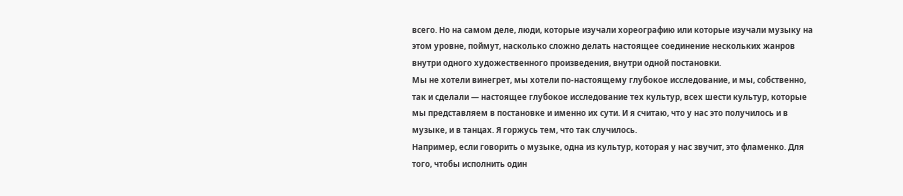всего. Но на самом деле, люди, которые изучали хореографию или которые изучали музыку на этом уровне, поймут, насколько сложно делать настоящее соединение нескольких жанров внутри одного художественного произведения, внутри одной постановки.
Мы не хотели винегрет, мы хотели по-настоящему глубокое исследование, и мы, собственно, так и сделали — настоящее глубокое исследование тех культур, всех шести культур, которые мы представляем в постановке и именно их сути. И я считаю, что у нас это получилось и в музыке, и в танцах. Я горжусь тем, что так случилось.
Например, если говорить о музыке, одна из культур, которая у нас звучит, это фламенко. Для того, чтобы исполнить один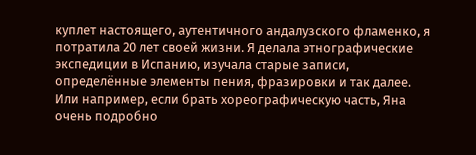куплет настоящего, аутентичного андалузского фламенко, я потратила 20 лет своей жизни. Я делала этнографические экспедиции в Испанию, изучала старые записи, определённые элементы пения, фразировки и так далее.
Или например, если брать хореографическую часть, Яна очень подробно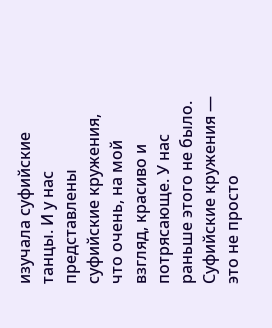изучала суфийские танцы. И у нас представлены суфийские кружения, что очень, на мой взгляд, красиво и потрясающе. У нас раньше этого не было. Суфийские кружения — это не просто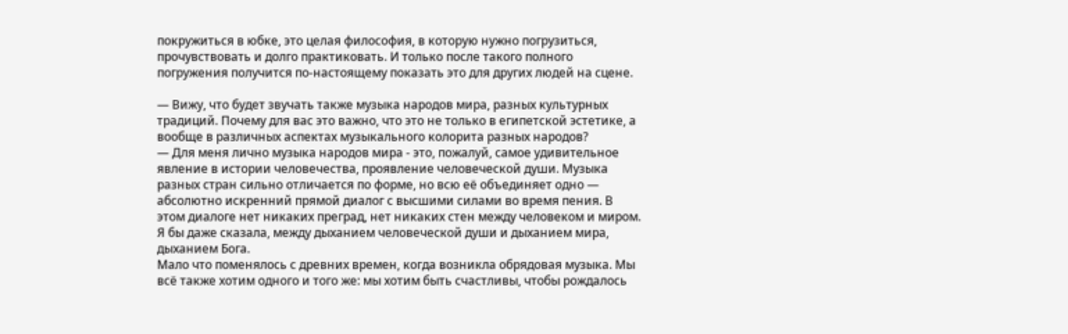покружиться в юбке, это целая философия, в которую нужно погрузиться, прочувствовать и долго практиковать. И только после такого полного погружения получится по-настоящему показать это для других людей на сцене.

— Вижу, что будет звучать также музыка народов мира, разных культурных традиций. Почему для вас это важно, что это не только в египетской эстетике, а вообще в различных аспектах музыкального колорита разных народов?
— Для меня лично музыка народов мира - это, пожалуй, самое удивительное явление в истории человечества, проявление человеческой души. Музыка разных стран сильно отличается по форме, но всю её объединяет одно — абсолютно искренний прямой диалог с высшими силами во время пения. В этом диалоге нет никаких преград, нет никаких стен между человеком и миром. Я бы даже сказала, между дыханием человеческой души и дыханием мира, дыханием Бога.
Мало что поменялось с древних времен, когда возникла обрядовая музыка. Мы всё также хотим одного и того же: мы хотим быть счастливы, чтобы рождалось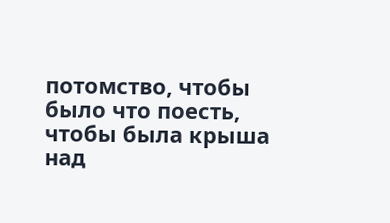потомство, чтобы было что поесть, чтобы была крыша над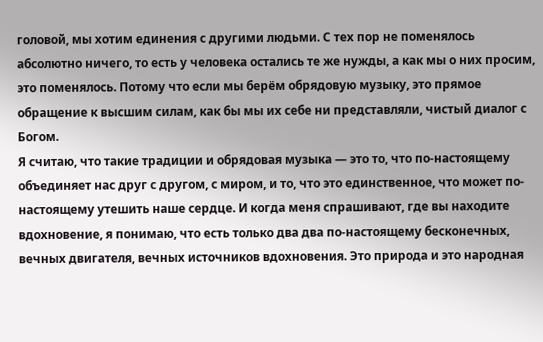головой, мы хотим единения с другими людьми. С тех пор не поменялось абсолютно ничего, то есть у человека остались те же нужды, а как мы о них просим, это поменялось. Потому что если мы берём обрядовую музыку, это прямое обращение к высшим силам, как бы мы их себе ни представляли, чистый диалог с Богом.
Я считаю, что такие традиции и обрядовая музыка — это то, что по-настоящему объединяет нас друг с другом, с миром, и то, что это единственное, что может по-настоящему утешить наше сердце. И когда меня спрашивают, где вы находите вдохновение, я понимаю, что есть только два два по-настоящему бесконечных, вечных двигателя, вечных источников вдохновения. Это природа и это народная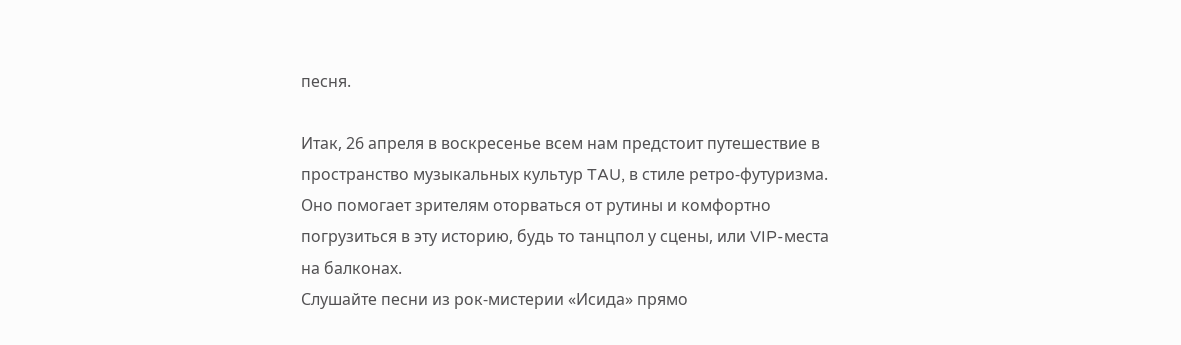песня.

Итак, 26 апреля в воскресенье всем нам предстоит путешествие в пространство музыкальных культур TAU, в стиле ретро-футуризма. Оно помогает зрителям оторваться от рутины и комфортно погрузиться в эту историю, будь то танцпол у сцены, или VIP-места на балконах.
Слушайте песни из рок-мистерии «Исида» прямо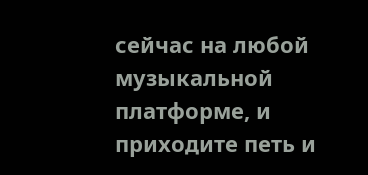сейчас на любой музыкальной платформе, и приходите петь и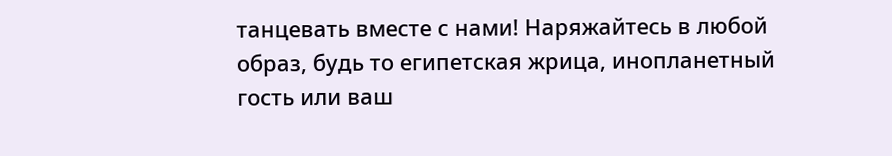танцевать вместе с нами! Наряжайтесь в любой образ, будь то египетская жрица, инопланетный гость или ваш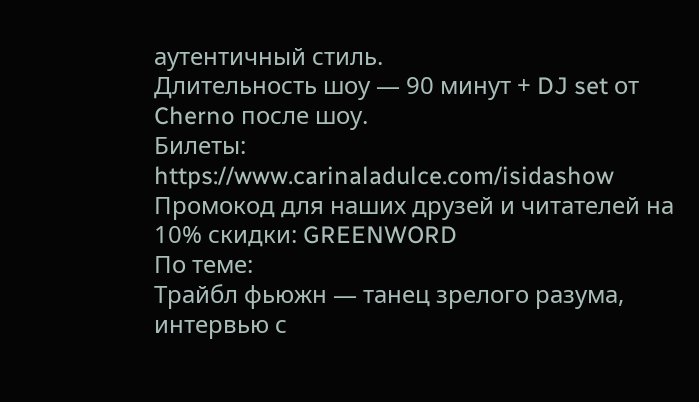аутентичный стиль.
Длительность шоу — 90 минут + DJ set от Cherno после шоу.
Билеты: https://www.carinaladulce.com/isidashow
Промокод для наших друзей и читателей на 10% скидки: GREENWORD
По теме:
Трайбл фьюжн — танец зрелого разума, интервью с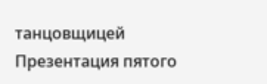танцовщицей
Презентация пятого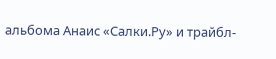альбома Анаис «Салки.Ру» и трайбл-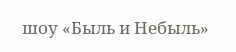шоу «Быль и Небыль»